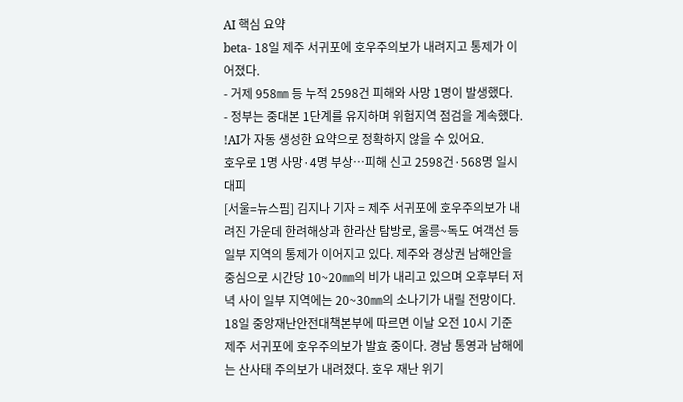AI 핵심 요약
beta- 18일 제주 서귀포에 호우주의보가 내려지고 통제가 이어졌다.
- 거제 958㎜ 등 누적 2598건 피해와 사망 1명이 발생했다.
- 정부는 중대본 1단계를 유지하며 위험지역 점검을 계속했다.
!AI가 자동 생성한 요약으로 정확하지 않을 수 있어요.
호우로 1명 사망·4명 부상…피해 신고 2598건·568명 일시대피
[서울=뉴스핌] 김지나 기자 = 제주 서귀포에 호우주의보가 내려진 가운데 한려해상과 한라산 탐방로, 울릉~독도 여객선 등 일부 지역의 통제가 이어지고 있다. 제주와 경상권 남해안을 중심으로 시간당 10~20㎜의 비가 내리고 있으며 오후부터 저녁 사이 일부 지역에는 20~30㎜의 소나기가 내릴 전망이다.
18일 중앙재난안전대책본부에 따르면 이날 오전 10시 기준 제주 서귀포에 호우주의보가 발효 중이다. 경남 통영과 남해에는 산사태 주의보가 내려졌다. 호우 재난 위기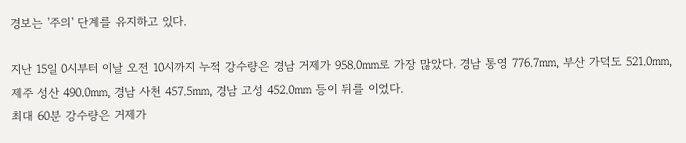경보는 '주의' 단계를 유지하고 있다.

지난 15일 0시부터 이날 오전 10시까지 누적 강수량은 경남 거제가 958.0㎜로 가장 많았다. 경남 통영 776.7㎜, 부산 가덕도 521.0㎜, 제주 성산 490.0㎜, 경남 사천 457.5㎜, 경남 고성 452.0㎜ 등이 뒤를 이었다.
최대 60분 강수량은 거제가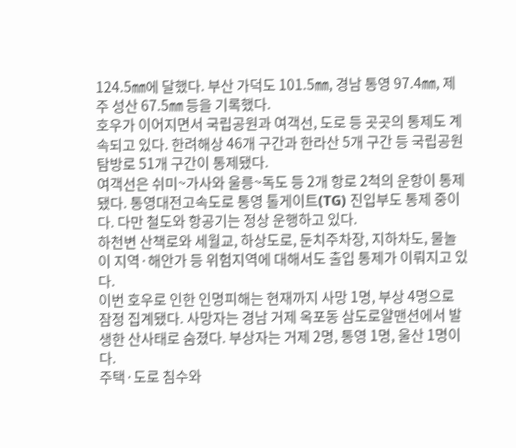124.5㎜에 달했다. 부산 가덕도 101.5㎜, 경남 통영 97.4㎜, 제주 성산 67.5㎜ 등을 기록했다.
호우가 이어지면서 국립공원과 여객선, 도로 등 곳곳의 통제도 계속되고 있다. 한려해상 46개 구간과 한라산 5개 구간 등 국립공원 탐방로 51개 구간이 통제됐다.
여객선은 쉬미~가사와 울릉~독도 등 2개 항로 2척의 운항이 통제됐다. 통영대전고속도로 통영 톨게이트(TG) 진입부도 통제 중이다. 다만 철도와 항공기는 정상 운행하고 있다.
하천변 산책로와 세월교, 하상도로, 둔치주차장, 지하차도, 물놀이 지역·해안가 등 위험지역에 대해서도 출입 통제가 이뤄지고 있다.
이번 호우로 인한 인명피해는 현재까지 사망 1명, 부상 4명으로 잠정 집계됐다. 사망자는 경남 거제 옥포동 삼도로얄맨션에서 발생한 산사태로 숨졌다. 부상자는 거제 2명, 통영 1명, 울산 1명이다.
주택·도로 침수와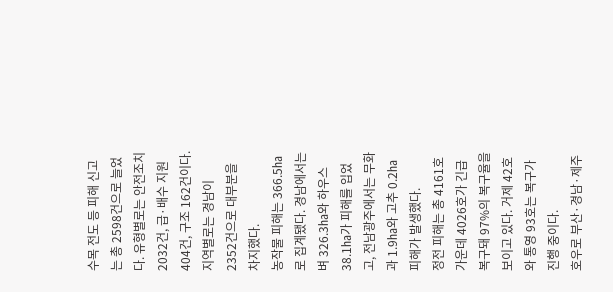수목 전도 등 피해 신고는 총 2598건으로 늘었다. 유형별로는 안전조치 2032건, 급·배수 지원 404건, 구조 162건이다. 지역별로는 경남이 2352건으로 대부분을 차지했다.
농작물 피해는 366.5㏊로 집계됐다. 경남에서는 벼 326.3㏊와 하우스 38.1㏊가 피해를 입었고, 전남광주에서는 무화과 1.9㏊와 고추 0.2㏊ 피해가 발생했다.
정전 피해는 총 4161호 가운데 4026호가 긴급 복구돼 97%의 복구율을 보이고 있다. 거제 42호와 통영 93호는 복구가 진행 중이다.
호우로 부산·경남·제주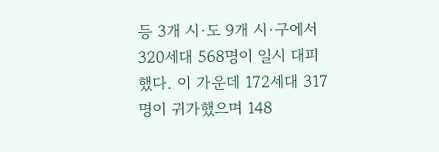등 3개 시·도 9개 시·구에서 320세대 568명이 일시 대피했다. 이 가운데 172세대 317명이 귀가했으며 148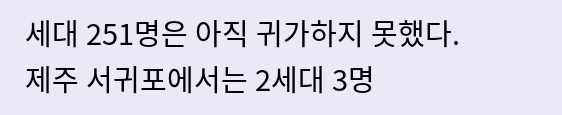세대 251명은 아직 귀가하지 못했다. 제주 서귀포에서는 2세대 3명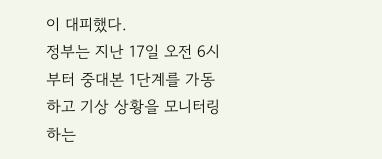이 대피했다.
정부는 지난 17일 오전 6시부터 중대본 1단계를 가동하고 기상 상황을 모니터링하는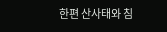한편 산사태와 침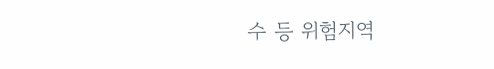수 등 위험지역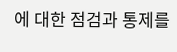에 대한 점검과 통제를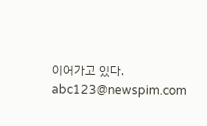이어가고 있다.
abc123@newspim.com